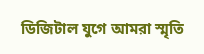ডিজিটাল যুগে আমরা স্মৃতি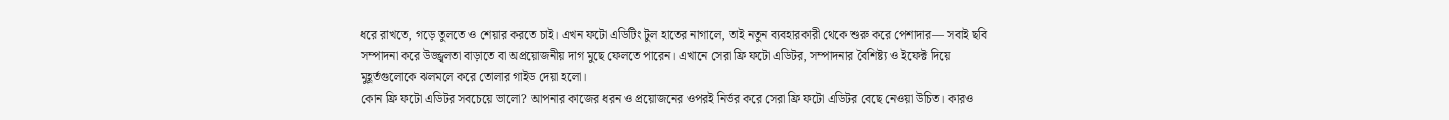ধরে রাখতে, গড়ে তুলতে ও শেয়ার করতে চাই। এখন ফটো এডিটিং টুল হাতের নাগালে, তাই নতুন ব্যবহারকারী থেকে শুরু করে পেশাদার— সবাই ছবি সম্পাদনা করে উজ্জ্বলতা বাড়াতে বা অপ্রয়োজনীয় দাগ মুছে ফেলতে পারেন। এখানে সেরা ফ্রি ফটো এডিটর, সম্পাদনার বৈশিষ্ট্য ও ইফেক্ট দিয়ে মুহূর্তগুলোকে ঝলমলে করে তোলার গাইড দেয়া হলো।
কোন ফ্রি ফটো এডিটর সবচেয়ে ভালো? আপনার কাজের ধরন ও প্রয়োজনের ওপরই নির্ভর করে সেরা ফ্রি ফটো এডিটর বেছে নেওয়া উচিত। কারও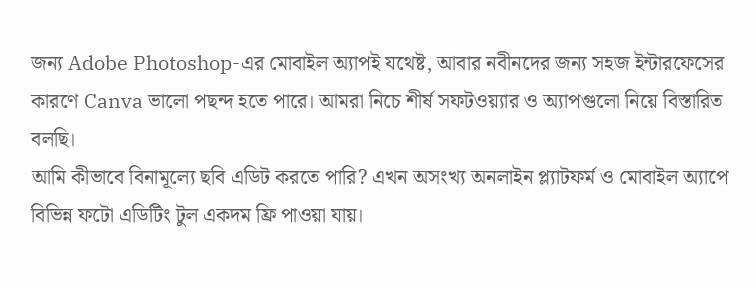জন্য Adobe Photoshop-এর মোবাইল অ্যাপই যথেষ্ট, আবার নবীনদের জন্য সহজ ইন্টারফেসের কারণে Canva ভালো পছন্দ হতে পারে। আমরা নিচে শীর্ষ সফটওয়্যার ও অ্যাপগুলো নিয়ে বিস্তারিত বলছি।
আমি কীভাবে বিনামূল্যে ছবি এডিট করতে পারি? এখন অসংখ্য অনলাইন প্ল্যাটফর্ম ও মোবাইল অ্যাপে বিভিন্ন ফটো এডিটিং টুল একদম ফ্রি পাওয়া যায়।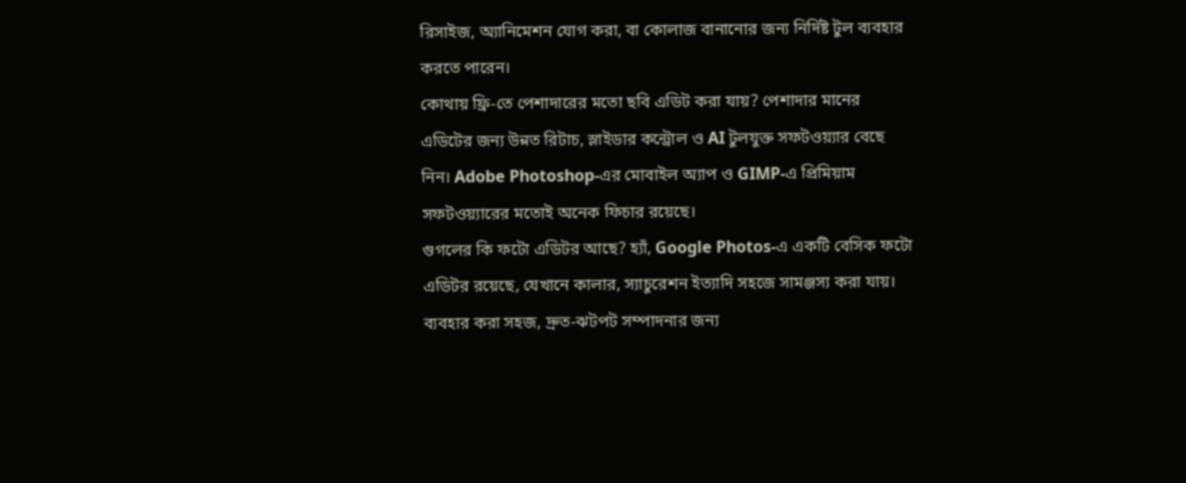রিসাইজ, অ্যানিমেশন যোগ করা, বা কোলাজ বানানোর জন্য নির্দিষ্ট টুল ব্যবহার করতে পারেন।
কোথায় ফ্রি-তে পেশাদারের মতো ছবি এডিট করা যায়? পেশাদার মানের এডিটের জন্য উন্নত রিটাচ, স্লাইডার কন্ট্রোল ও AI টুলযুক্ত সফটওয়্যার বেছে নিন। Adobe Photoshop-এর মোবাইল অ্যাপ ও GIMP-এ প্রিমিয়াম সফটওয়্যারের মতোই অনেক ফিচার রয়েছে।
গুগলের কি ফটো এডিটর আছে? হ্যাঁ, Google Photos-এ একটি বেসিক ফটো এডিটর রয়েছে, যেখানে কালার, স্যাচুরেশন ইত্যাদি সহজে সামঞ্জস্য করা যায়। ব্যবহার করা সহজ, দ্রুত-ঝটপট সম্পাদনার জন্য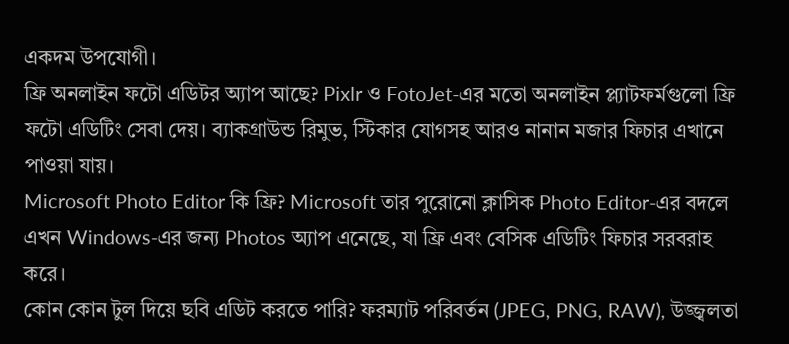একদম উপযোগী।
ফ্রি অনলাইন ফটো এডিটর অ্যাপ আছে? Pixlr ও FotoJet-এর মতো অনলাইন প্ল্যাটফর্মগুলো ফ্রি ফটো এডিটিং সেবা দেয়। ব্যাকগ্রাউন্ড রিমুভ, স্টিকার যোগসহ আরও নানান মজার ফিচার এখানে পাওয়া যায়।
Microsoft Photo Editor কি ফ্রি? Microsoft তার পুরোনো ক্লাসিক Photo Editor-এর বদলে এখন Windows-এর জন্য Photos অ্যাপ এনেছে, যা ফ্রি এবং বেসিক এডিটিং ফিচার সরবরাহ করে।
কোন কোন টুল দিয়ে ছবি এডিট করতে পারি? ফরম্যাট পরিবর্তন (JPEG, PNG, RAW), উজ্জ্বলতা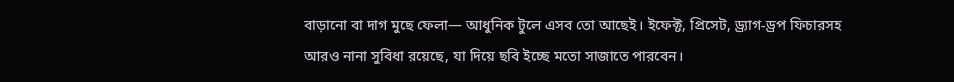বাড়ানো বা দাগ মুছে ফেলা— আধুনিক টুলে এসব তো আছেই। ইফেক্ট, প্রিসেট, ড্র্যাগ-ড্রপ ফিচারসহ আরও নানা সুবিধা রয়েছে, যা দিয়ে ছবি ইচ্ছে মতো সাজাতে পারবেন।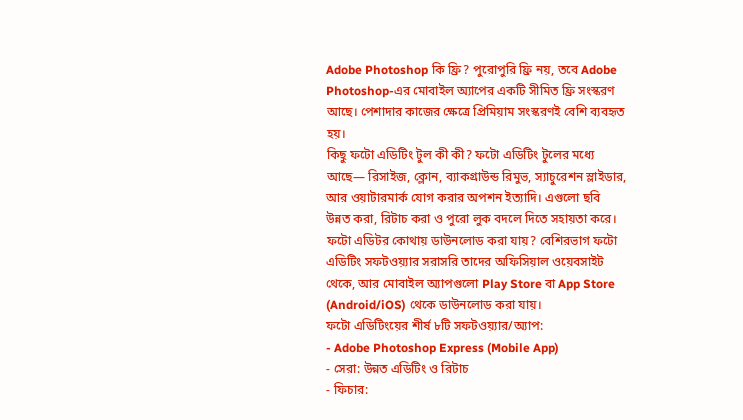Adobe Photoshop কি ফ্রি? পুরোপুরি ফ্রি নয়, তবে Adobe Photoshop-এর মোবাইল অ্যাপের একটি সীমিত ফ্রি সংস্করণ আছে। পেশাদার কাজের ক্ষেত্রে প্রিমিয়াম সংস্করণই বেশি ব্যবহৃত হয়।
কিছু ফটো এডিটিং টুল কী কী? ফটো এডিটিং টুলের মধ্যে আছে— রিসাইজ, ক্লোন, ব্যাকগ্রাউন্ড রিমুভ, স্যাচুরেশন স্লাইডার, আর ওয়াটারমার্ক যোগ করার অপশন ইত্যাদি। এগুলো ছবি উন্নত করা, রিটাচ করা ও পুরো লুক বদলে দিতে সহায়তা করে।
ফটো এডিটর কোথায় ডাউনলোড করা যায়? বেশিরভাগ ফটো এডিটিং সফটওয়্যার সরাসরি তাদের অফিসিয়াল ওয়েবসাইট থেকে, আর মোবাইল অ্যাপগুলো Play Store বা App Store (Android/iOS) থেকে ডাউনলোড করা যায়।
ফটো এডিটিংয়ের শীর্ষ ৮টি সফটওয়্যার/অ্যাপ:
- Adobe Photoshop Express (Mobile App)
- সেরা: উন্নত এডিটিং ও রিটাচ
- ফিচার: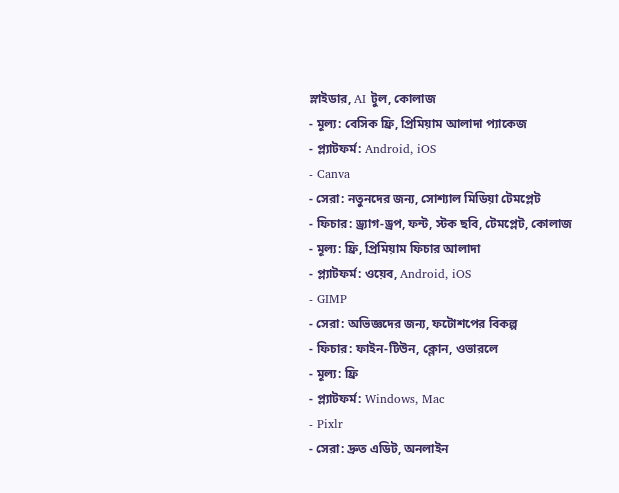স্লাইডার, AI টুল, কোলাজ
- মূল্য: বেসিক ফ্রি, প্রিমিয়াম আলাদা প্যাকেজ
- প্ল্যাটফর্ম: Android, iOS
- Canva
- সেরা: নতুনদের জন্য, সোশ্যাল মিডিয়া টেমপ্লেট
- ফিচার: ড্র্যাগ-ড্রপ, ফন্ট, স্টক ছবি, টেমপ্লেট, কোলাজ
- মূল্য: ফ্রি, প্রিমিয়াম ফিচার আলাদা
- প্ল্যাটফর্ম: ওয়েব, Android, iOS
- GIMP
- সেরা: অভিজ্ঞদের জন্য, ফটোশপের বিকল্প
- ফিচার: ফাইন-টিউন, ক্লোন, ওভারলে
- মূল্য: ফ্রি
- প্ল্যাটফর্ম: Windows, Mac
- Pixlr
- সেরা: দ্রুত এডিট, অনলাইন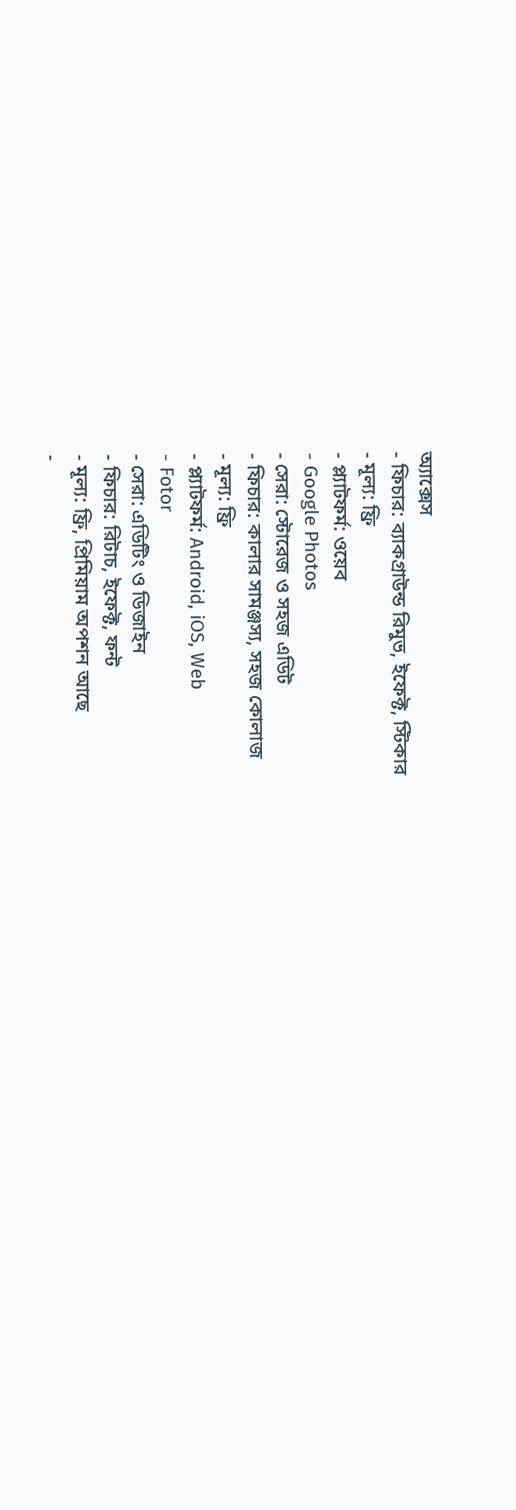অ্যাক্সেস
- ফিচার: ব্যাকগ্রাউন্ড রিমুভ, ইফেক্ট, স্টিকার
- মূল্য: ফ্রি
- প্ল্যাটফর্ম: ওয়েব
- Google Photos
- সেরা: স্টোরেজ ও সহজ এডিট
- ফিচার: কালার সামঞ্জস্য, সহজ কোলাজ
- মূল্য: ফ্রি
- প্ল্যাটফর্ম: Android, iOS, Web
- Fotor
- সেরা: এডিটিং ও ডিজাইন
- ফিচার: রিটাচ, ইফেক্ট, ফন্ট
- মূল্য: ফ্রি, প্রিমিয়াম অপশন আছে
-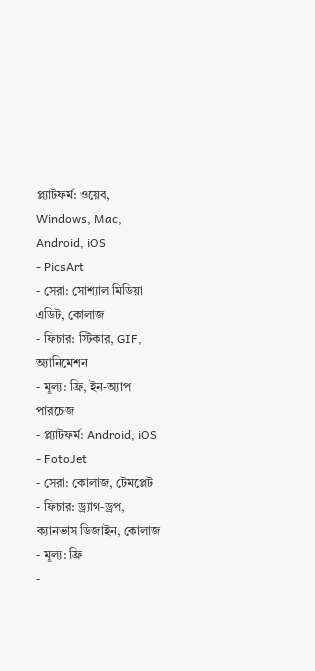প্ল্যাটফর্ম: ওয়েব, Windows, Mac, Android, iOS
- PicsArt
- সেরা: সোশ্যাল মিডিয়া এডিট, কোলাজ
- ফিচার: স্টিকার, GIF, অ্যানিমেশন
- মূল্য: ফ্রি, ইন-অ্যাপ পারচেজ
- প্ল্যাটফর্ম: Android, iOS
- FotoJet
- সেরা: কোলাজ, টেমপ্লেট
- ফিচার: ড্র্যাগ-ড্রপ, ক্যানভাস ডিজাইন, কোলাজ
- মূল্য: ফ্রি
-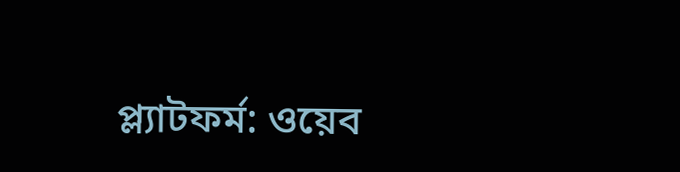প্ল্যাটফর্ম: ওয়েব